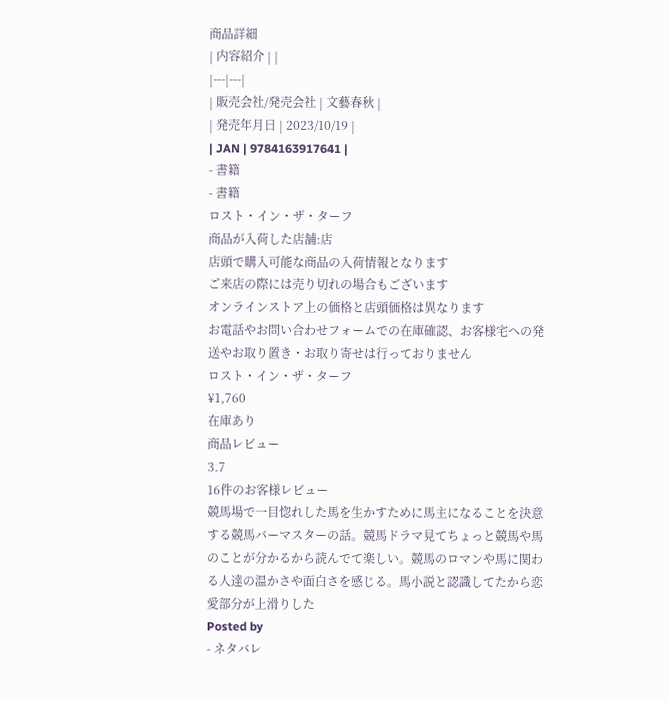商品詳細
| 内容紹介 | |
|---|---|
| 販売会社/発売会社 | 文藝春秋 |
| 発売年月日 | 2023/10/19 |
| JAN | 9784163917641 |
- 書籍
- 書籍
ロスト・イン・ザ・ターフ
商品が入荷した店舗:店
店頭で購入可能な商品の入荷情報となります
ご来店の際には売り切れの場合もございます
オンラインストア上の価格と店頭価格は異なります
お電話やお問い合わせフォームでの在庫確認、お客様宅への発送やお取り置き・お取り寄せは行っておりません
ロスト・イン・ザ・ターフ
¥1,760
在庫あり
商品レビュー
3.7
16件のお客様レビュー
競馬場で一目惚れした馬を生かすために馬主になることを決意する競馬バーマスターの話。競馬ドラマ見てちょっと競馬や馬のことが分かるから読んでて楽しい。競馬のロマンや馬に関わる人達の温かさや面白さを感じる。馬小説と認識してたから恋愛部分が上滑りした
Posted by
- ネタバレ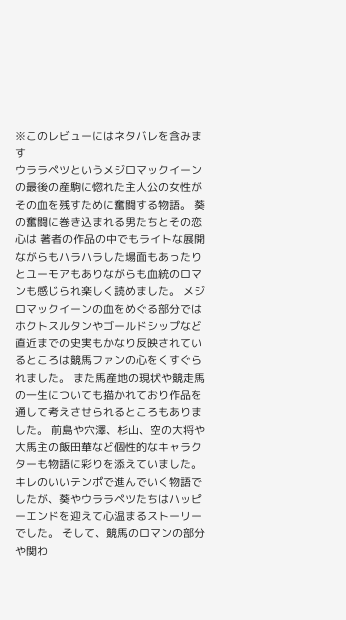※このレビューにはネタバレを含みます
ウララペツというメジロマックイーンの最後の産駒に惚れた主人公の女性がその血を残すために奮闘する物語。 葵の奮闘に巻き込まれる男たちとその恋心は 著者の作品の中でもライトな展開ながらもハラハラした場面もあったりとユーモアもありながらも血統のロマンも感じられ楽しく読めました。 メジロマックイーンの血をめぐる部分ではホクトスルタンやゴールドシップなど直近までの史実もかなり反映されているところは競馬ファンの心をくすぐられました。 また馬産地の現状や競走馬の一生についても描かれており作品を通して考えさせられるところもありました。 前島や穴澤、杉山、空の大将や大馬主の飯田華など個性的なキャラクターも物語に彩りを添えていました。 キレのいいテンポで進んでいく物語でしたが、葵やウララペツたちはハッピーエンドを迎えて心温まるストーリーでした。 そして、競馬のロマンの部分や関わ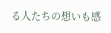る人たちの想いも感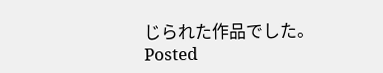じられた作品でした。
Posted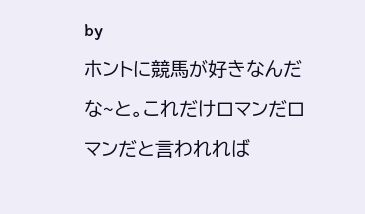by
ホントに競馬が好きなんだな~と。これだけロマンだロマンだと言われれば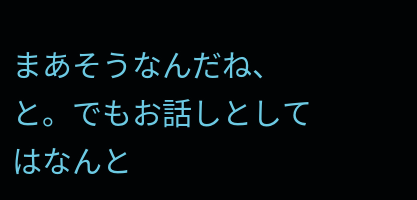まあそうなんだね、と。でもお話しとしてはなんと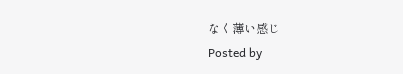なく薄い感じ
Posted by